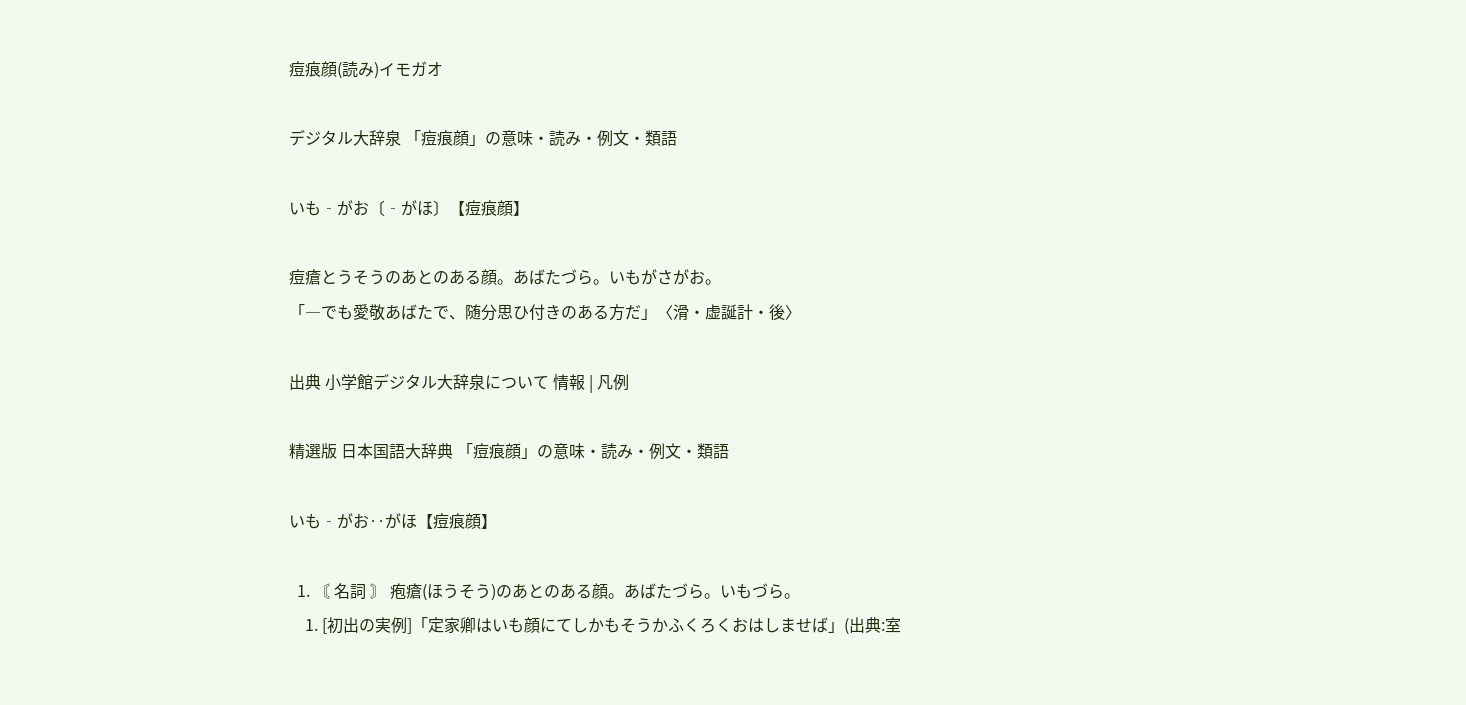痘痕顔(読み)イモガオ

デジタル大辞泉 「痘痕顔」の意味・読み・例文・類語

いも‐がお〔‐がほ〕【痘痕顔】

痘瘡とうそうのあとのある顔。あばたづら。いもがさがお。
「―でも愛敬あばたで、随分思ひ付きのある方だ」〈滑・虚誕計・後〉

出典 小学館デジタル大辞泉について 情報 | 凡例

精選版 日本国語大辞典 「痘痕顔」の意味・読み・例文・類語

いも‐がお‥がほ【痘痕顔】

  1. 〘 名詞 〙 疱瘡(ほうそう)のあとのある顔。あばたづら。いもづら。
    1. [初出の実例]「定家卿はいも顔にてしかもそうかふくろくおはしませば」(出典:室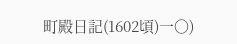町殿日記(1602頃)一〇)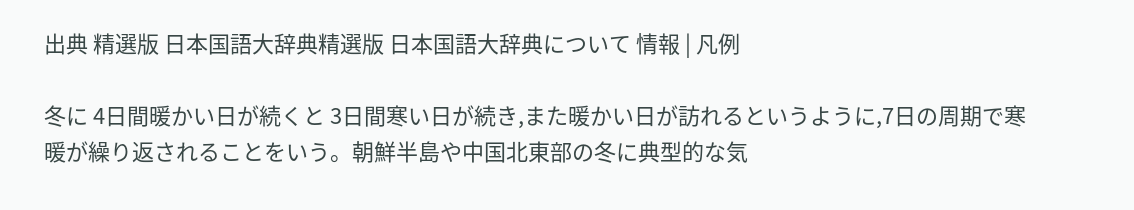出典 精選版 日本国語大辞典精選版 日本国語大辞典について 情報 | 凡例

冬に 4日間暖かい日が続くと 3日間寒い日が続き,また暖かい日が訪れるというように,7日の周期で寒暖が繰り返されることをいう。朝鮮半島や中国北東部の冬に典型的な気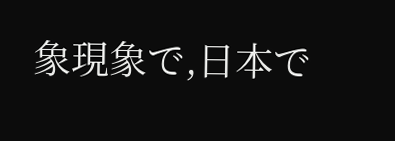象現象で,日本で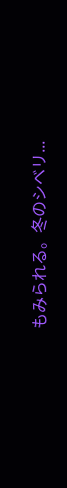もみられる。冬のシベリ...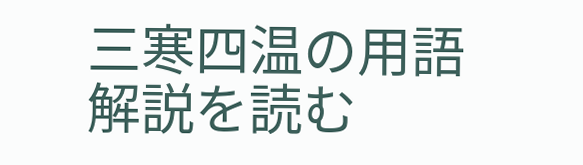三寒四温の用語解説を読む